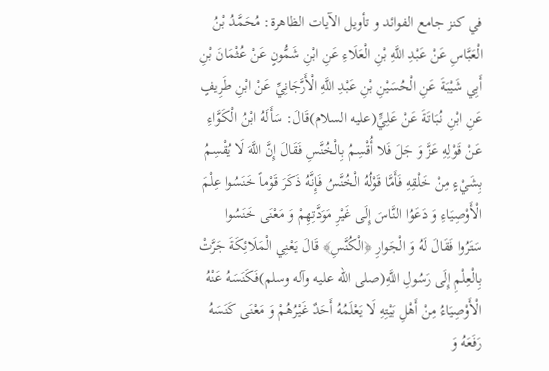في كنز جامع الفوائد و تأويل الآيات الظاهرة: مُحَمَّدُ بْنُ الْعَبَّاسِ عَنْ عَبْدِ اللَّهِ بْنِ الْعَلَاءِ عَنِ ابْنِ شَمُّونٍ عَنْ عُثْمَانَ بْنِ أَبِي شَيْبَةَ عَنِ الْحُسَيْنِ بْنِ عَبْدِ اللَّهِ الْأَرَّجَانِيِّ عَنْ ابْنِ طَرِيفٍ عَنِ ابْنِ نُبَاتَةَ عَنْ عَلِيٍّ(عليه السلام)قَالَ: سَأَلَهُ ابْنُ الْكَوَّاءِ عَنْ قَوْلِهِ عَزَّ وَ جَلَ فَلا أُقْسِمُ بِالْخُنَّسِ فَقَالَ إِنَّ اللَّهَ لَا يُقْسِمُ بِشَيْءٍ مِنْ خَلْقِهِ فَأَمَّا قَوْلُهُ الْخُنَّسُ فَإِنَّهُ ذَكَرَ قَوْماً خَنَسُوا عِلْمَ الْأَوْصِيَاءِ وَ دَعَوُا النَّاسَ إِلَى غَيْرِ مَوَدَّتِهِمْ وَ مَعْنَى خَنَسُوا سَتَرُوا فَقَالَ لَهُ وَ الْجَوارِ ﴿الْكُنَّسِ﴾ قَالَ يَعْنِي الْمَلَائِكَةَ جَرَّتْ بِالْعِلْمِ إِلَى رَسُولِ اللَّهِ(صلى الله عليه وآله وسلم)فَكَنَسَهُ عَنْهُ الْأَوْصِيَاءُ مِنْ أَهْلِ بَيْتِهِ لَا يَعْلَمُهُ أَحَدٌ غَيْرُهُمْ وَ مَعْنَى كَنَسَهُ رَفَعَهُ وَ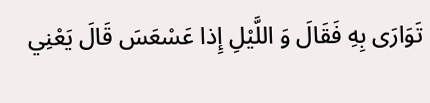تَوَارَى بِهِ فَقَالَ وَ اللَّيْلِ إِذا عَسْعَسَ قَالَ يَعْنِي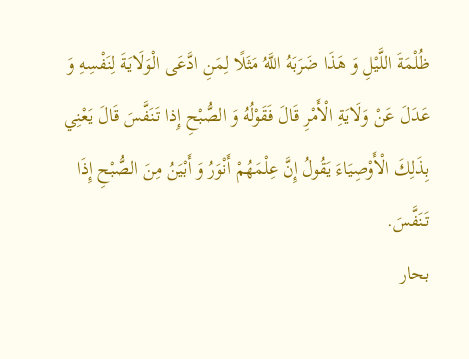ظُلْمَةَ اللَّيْلِ وَ هَذَا ضَرَبَهُ اللَّهُ مَثَلًا لِمَنِ ادَّعَى الْوَلَايَةَ لِنَفْسِهِ وَ عَدَلَ عَنْ وَلَايَةِ الْأَمْرِ قَالَ فَقَوْلُهُ وَ الصُّبْحِ إِذا تَنَفَّسَ قَالَ يَعْنِي بِذَلِكَ الْأَوْصِيَاءَ يَقُولُ إِنَّ عِلْمَهُمْ أَنْوَرُ وَ أَبْيَنُ مِنَ الصُّبْحِ إِذَا تَنَفَّسَ.
بحار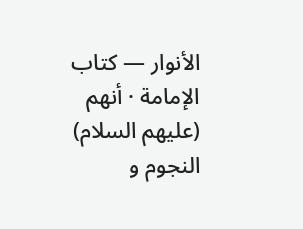الأنوار — كتاب الإمامة · أنهم (عليهم السلام) النجوم و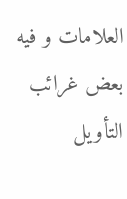العلامات و فيه بعض غرائب التأويل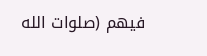فيهم (صلوات الله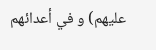عليهم) و في أعدائهم